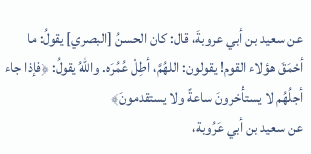عن سعيد بن أبي عروبةَ، قال: كان الحسنُ [البصري] يقولُ: ما أحْمَقَ هؤلاء القوم! يقولون: اللهُمَّ، أطِلْ عُمُرَه. واللهُ يقولُ: ﴿فإذا جاء أجلُهُم لا يستأْخرونَ ساعةً ولا يستقدمونَ﴾
عن سعيد بن أبي عَرُوبة،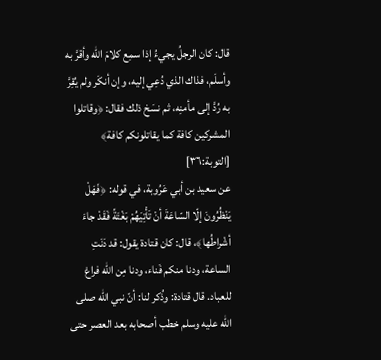قال: كان الرجلُ يجيءُ إذا سمِع كلامَ الله وأقرَّ به وأسلَم، فذاك الذي دُعِي إليه، وإن أنكَر ولم يُقِرَّ به رُدَّ إلى مأمنِه، ثم نسَخ ذلك فقال: ﴿وقاتلوا المشركين كافة كما يقاتلونكم كافة﴾ [التوبة:٣٦]
عن سعيد بن أبي عَرُوبة، في قوله: ﴿فَهَلْ يَنْظُرُونَ إلّا السّاعَةَ أنْ تَأْتِيَهُمْ بَغْتَةً فَقَدْ جاءَ أشْراطُها﴾، قال: كان قتادة يقول: قد دَنَتِ الساعة، ودنا منكم فَناء، ودنا مِن الله فراغ للعباد. قال قتادة: وذُكر لنا: أنّ نبي الله صلى الله عليه وسلم خطب أصحابه بعد العصر حتى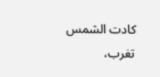كادت الشمس تغرب،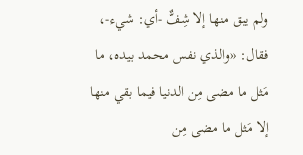ولم يبق منها إلا شِفٌّ -أي: شيء-، فقال: «والذي نفس محمد بيده، ما مَثل ما مضى مِن الدنيا فيما بقي منها إلا مَثل ما مضى مِن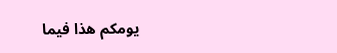يومكم هذا فيما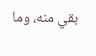بقي منه، وما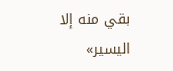بقي منه إلا اليسير»